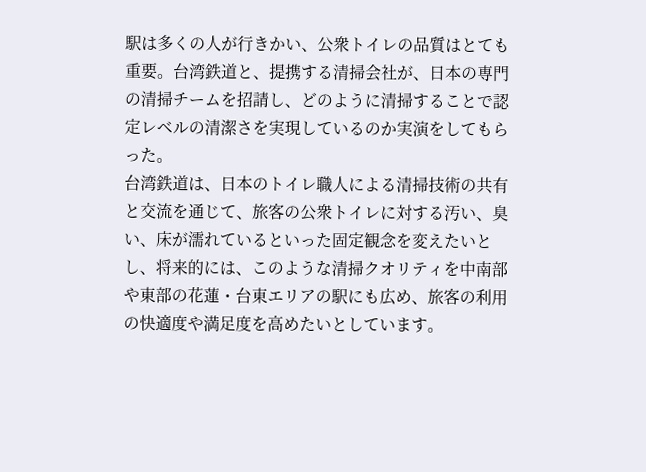駅は多くの人が行きかい、公衆トイレの品質はとても重要。台湾鉄道と、提携する清掃会社が、日本の専門の清掃チームを招請し、どのように清掃することで認定レベルの清潔さを実現しているのか実演をしてもらった。
台湾鉄道は、日本のトイレ職人による清掃技術の共有と交流を通じて、旅客の公衆トイレに対する汚い、臭い、床が濡れているといった固定観念を変えたいとし、将来的には、このような清掃クオリティを中南部や東部の花蓮・台東エリアの駅にも広め、旅客の利用の快適度や満足度を高めたいとしています。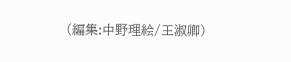(編集:中野理絵/王淑卿)